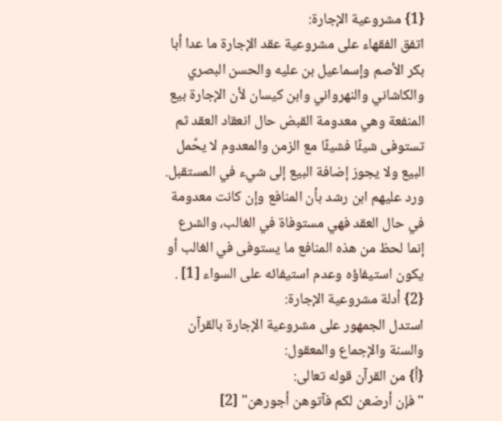{1} مشروعية الإجارة:
اتفق الفقهاء على مشروعية عقد الإجارة ما عدا أبا بكر الأصم وإسماعيل بن عليه والحسن البصري والكاشاني والنهرواني وابن كيسان لأن الإجارة بيع المنفعة وهي معدومة القبض حال انعقاد العقد ثم تستوفى شيئًا فشيئًا مع الزمن والمعدوم لا يحَّمل البيع ولا يجوز إضافة البيع إلى شيء في المستقبل.
ورد عليهم ابن رشد بأن المنافع وإن كانت معدومة في حال العقد فهي مستوفاة في الغالب، والشرع إنما لحظ من هذه المنافع ما يستوفى في الغالب أو يكون استيفاؤه وعدم استيفائه على السواء [1] .
{2} أدلة مشروعية الإجارة:
استدل الجمهور على مشروعية الإجارة بالقرآن والسنة والإجماع والمعقول:
{أ} من القرآن قوله تعالى:
"فإن أرضعن لكم فآتوهن أجورهن" [2]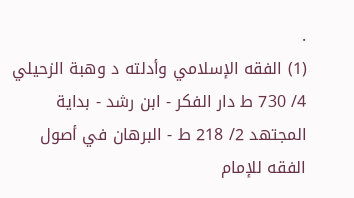.
(1) الفقه الإسلامي وأدلته د وهبة الزحيلي 4/ 730 ط دار الفكر - ابن رشد - بداية المجتهد 2/ 218 ط - البرهان في أصول الفقه للإمام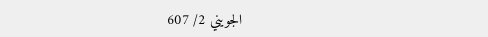الجويني 2/ 607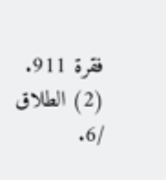فقرة 911.
(2) الطلاق /6.